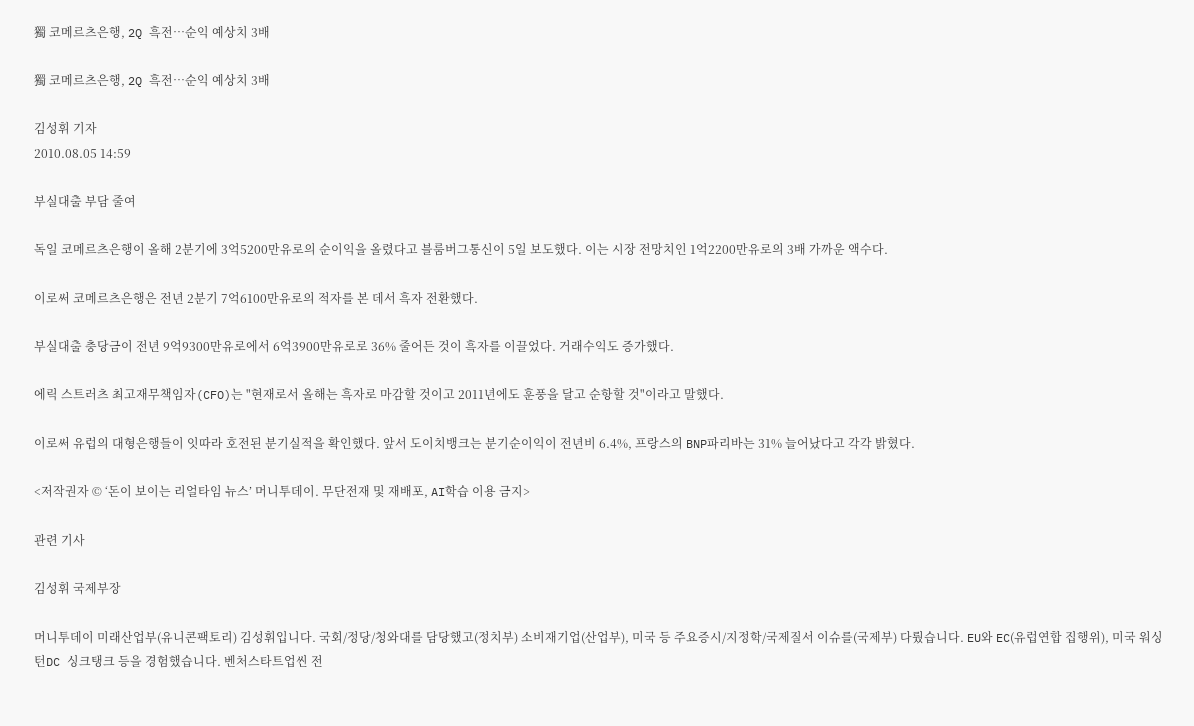獨 코메르츠은행, 2Q 흑전…순익 예상치 3배

獨 코메르츠은행, 2Q 흑전…순익 예상치 3배

김성휘 기자
2010.08.05 14:59

부실대출 부담 줄여

독일 코메르츠은행이 올해 2분기에 3억5200만유로의 순이익을 올렸다고 블룸버그통신이 5일 보도했다. 이는 시장 전망치인 1억2200만유로의 3배 가까운 액수다.

이로써 코메르츠은행은 전년 2분기 7억6100만유로의 적자를 본 데서 흑자 전환했다.

부실대출 충당금이 전년 9억9300만유로에서 6억3900만유로로 36% 줄어든 것이 흑자를 이끌었다. 거래수익도 증가했다.

에릭 스트러츠 최고재무책임자(CFO)는 "현재로서 올해는 흑자로 마감할 것이고 2011년에도 훈풍을 달고 순항할 것"이라고 말했다.

이로써 유럽의 대형은행들이 잇따라 호전된 분기실적을 확인했다. 앞서 도이치뱅크는 분기순이익이 전년비 6.4%, 프랑스의 BNP파리바는 31% 늘어났다고 각각 밝혔다.

<저작권자 © ‘돈이 보이는 리얼타임 뉴스’ 머니투데이. 무단전재 및 재배포, AI학습 이용 금지>

관련 기사

김성휘 국제부장

머니투데이 미래산업부(유니콘팩토리) 김성휘입니다. 국회/정당/청와대를 담당했고(정치부) 소비재기업(산업부), 미국 등 주요증시/지정학/국제질서 이슈를(국제부) 다뤘습니다. EU와 EC(유럽연합 집행위), 미국 워싱턴DC 싱크탱크 등을 경험했습니다. 벤처스타트업씬 전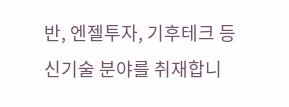반, 엔젤투자, 기후테크 등 신기술 분야를 취재합니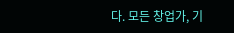다. 모든 창업가, 기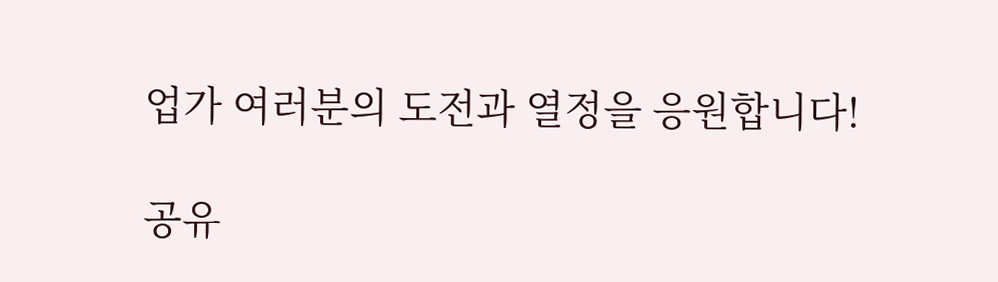업가 여러분의 도전과 열정을 응원합니다!

공유